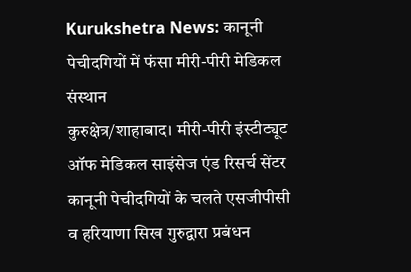Kurukshetra News: कानूनी पेचीदगियों में फंसा मीरी-पीरी मेडिकल संस्थान
कुरुक्षेत्र/शाहाबाद। मीरी-पीरी इंस्टीट्यूट ऑफ मेडिकल साइंसेज एंड रिसर्च सेंटर कानूनी पेचीदगियों के चलते एसजीपीसी व हरियाणा सिख गुरुद्वारा प्रबंधन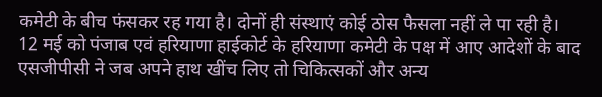कमेटी के बीच फंसकर रह गया है। दोनों ही संस्थाएं कोई ठोस फैसला नहीं ले पा रही है। 12 मई को पंजाब एवं हरियाणा हाईकोर्ट के हरियाणा कमेटी के पक्ष में आए आदेशों के बाद एसजीपीसी ने जब अपने हाथ खींच लिए तो चिकित्सकों और अन्य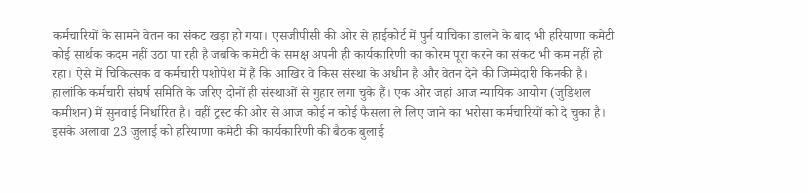कर्मचारियों के सामने वेतन का संकट खड़ा हो गया। एसजीपीसी की ओर से हाईकोर्ट में पुर्न याचिका डालने के बाद भी हरियाणा कमेटी कोई सार्थक कदम नहीं उठा पा रही है जबकि कमेटी के समक्ष अपनी ही कार्यकारिणी का कोरम पूरा करने का संकट भी कम नहीं हो रहा। ऐसे में चिकित्सक व कर्मचारी पशोपेश में हैं कि आखिर वे किस संस्था के अधीन है और वेतन देने की जिम्मेदारी किनकी है। हालांकि कर्मचारी संघर्ष समिति के जरिए दोनों ही संस्थाओं से गुहार लगा चुके हैं। एक ओर जहां आज न्यायिक आयोग (जुडिशल कमीशन) में सुनवाई निर्धारित है। वहीं ट्रस्ट की ओर से आज कोई न कोई फैसला ले लिए जाने का भरोसा कर्मचारियों को दे चुका है। इसके अलावा 23 जुलाई को हरियाणा कमेटी की कार्यकारिणी की बैठक बुलाई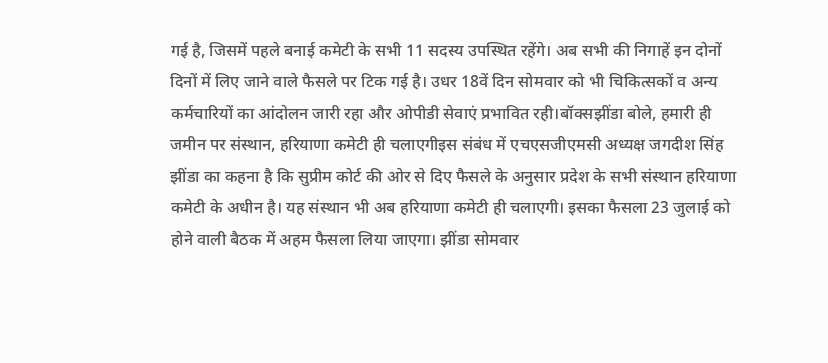गई है, जिसमें पहले बनाई कमेटी के सभी 11 सदस्य उपस्थित रहेंगे। अब सभी की निगाहें इन दोनों दिनों में लिए जाने वाले फैसले पर टिक गई है। उधर 18वें दिन सोमवार को भी चिकित्सकों व अन्य कर्मचारियों का आंदोलन जारी रहा और ओपीडी सेवाएं प्रभावित रही।बॉक्सझींडा बोले, हमारी ही जमीन पर संस्थान, हरियाणा कमेटी ही चलाएगीइस संबंध में एचएसजीएमसी अध्यक्ष जगदीश सिंह झींडा का कहना है कि सुप्रीम कोर्ट की ओर से दिए फैसले के अनुसार प्रदेश के सभी संस्थान हरियाणा कमेटी के अधीन है। यह संस्थान भी अब हरियाणा कमेटी ही चलाएगी। इसका फैसला 23 जुलाई को होने वाली बैठक में अहम फैसला लिया जाएगा। झींडा सोमवार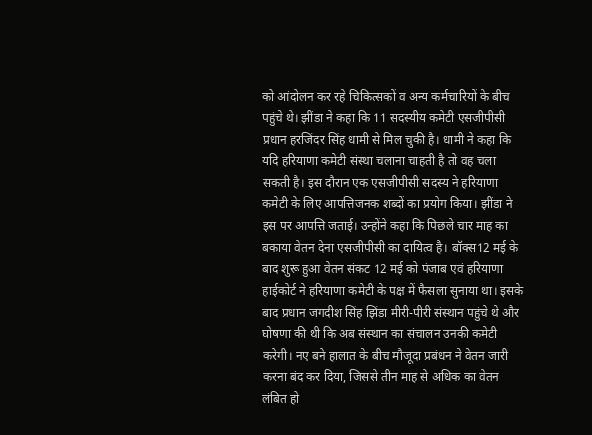को आंदोलन कर रहे चिकित्सकों व अन्य कर्मचारियों के बीच पहुंचे थे। झींडा ने कहा कि 11 सदस्यीय कमेटी एसजीपीसी प्रधान हरजिंदर सिंह धामी से मिल चुकी है। धामी ने कहा कि यदि हरियाणा कमेटी संस्था चलाना चाहती है तो वह चला सकती है। इस दौरान एक एसजीपीसी सदस्य ने हरियाणा कमेटी के लिए आपत्तिजनक शब्दों का प्रयोग किया। झींडा ने इस पर आपत्ति जताई। उन्होंने कहा कि पिछले चार माह का बकाया वेतन देना एसजीपीसी का दायित्व है। बॉक्स12 मई के बाद शुरू हुआ वेतन संकट 12 मई को पंजाब एवं हरियाणा हाईकोर्ट ने हरियाणा कमेटी के पक्ष में फैसला सुनाया था। इसके बाद प्रधान जगदीश सिंह झिंडा मीरी-पीरी संस्थान पहुंचे थे और घोषणा की थी कि अब संस्थान का संचालन उनकी कमेटी करेगी। नए बने हालात के बीच मौजूदा प्रबंधन ने वेतन जारी करना बंद कर दिया, जिससे तीन माह से अधिक का वेतन लंबित हो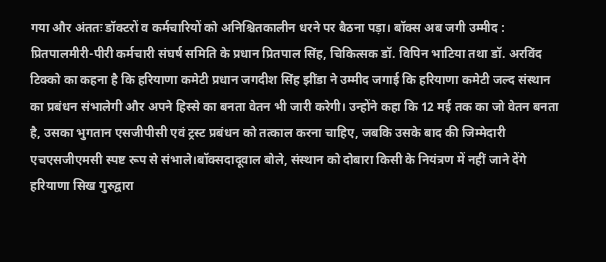गया और अंततः डॉक्टरों व कर्मचारियों को अनिश्चितकालीन धरने पर बैठना पड़ा। बॉक्स अब जगी उम्मीद : प्रितपालमीरी-पीरी कर्मचारी संघर्ष समिति के प्रधान प्रितपाल सिंह, चिकित्सक डॉ. विपिन भाटिया तथा डॉ. अरविंद टिक्को का कहना है कि हरियाणा कमेटी प्रधान जगदीश सिंह झींडा ने उम्मीद जगाई कि हरियाणा कमेटी जल्द संस्थान का प्रबंधन संभालेगी और अपने हिस्से का बनता वेतन भी जारी करेगी। उन्होंने कहा कि 12 मई तक का जो वेतन बनता है, उसका भुगतान एसजीपीसी एवं ट्रस्ट प्रबंधन को तत्काल करना चाहिए, जबकि उसके बाद की जिम्मेदारी एचएसजीएमसी स्पष्ट रूप से संभाले।बॉक्सदादूवाल बोले, संस्थान को दोबारा किसी के नियंत्रण में नहीं जाने देंगे हरियाणा सिख गुरुद्वारा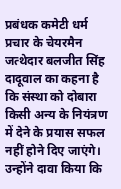प्रबंधक कमेटी धर्म प्रचार के चेयरमैन जत्थेदार बलजीत सिंह दादूवाल का कहना है कि संस्था को दोबारा किसी अन्य के नियंत्रण में देने के प्रयास सफल नहीं होने दिए जाएंगे। उन्होंने दावा किया कि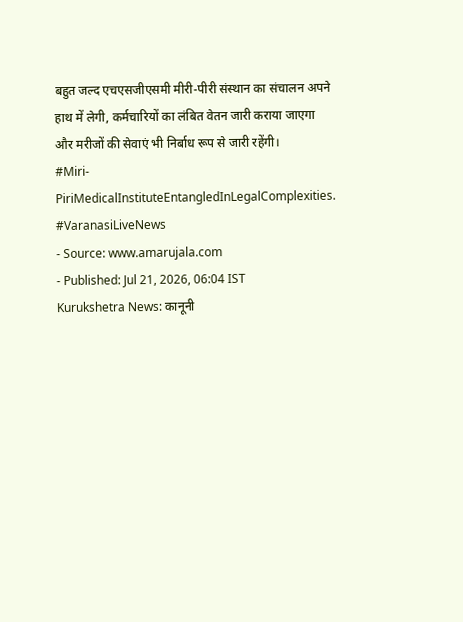बहुत जल्द एचएसजीएसमी मीरी-पीरी संस्थान का संचालन अपने हाथ में लेगी, कर्मचारियों का लंबित वेतन जारी कराया जाएगा और मरीजों की सेवाएं भी निर्बाध रूप से जारी रहेंगी।
#Miri-PiriMedicalInstituteEntangledInLegalComplexities. #VaranasiLiveNews
- Source: www.amarujala.com
- Published: Jul 21, 2026, 06:04 IST
Kurukshetra News: कानूनी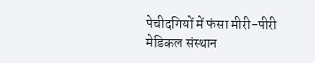पेचीदगियों में फंसा मीरी-पीरी मेडिकल संस्थान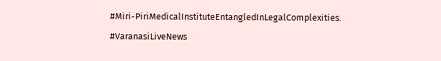#Miri-PiriMedicalInstituteEntangledInLegalComplexities. #VaranasiLiveNews